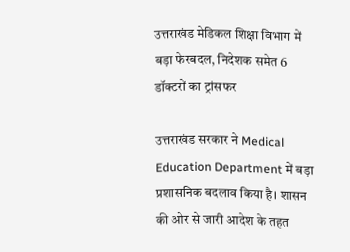उत्तराखंड मेडिकल शिक्षा विभाग में बड़ा फेरबदल, निदेशक समेत 6 डॉक्टरों का ट्रांसफर

उत्तराखंड सरकार ने Medical Education Department में बड़ा प्रशासनिक बदलाव किया है। शासन की ओर से जारी आदेश के तहत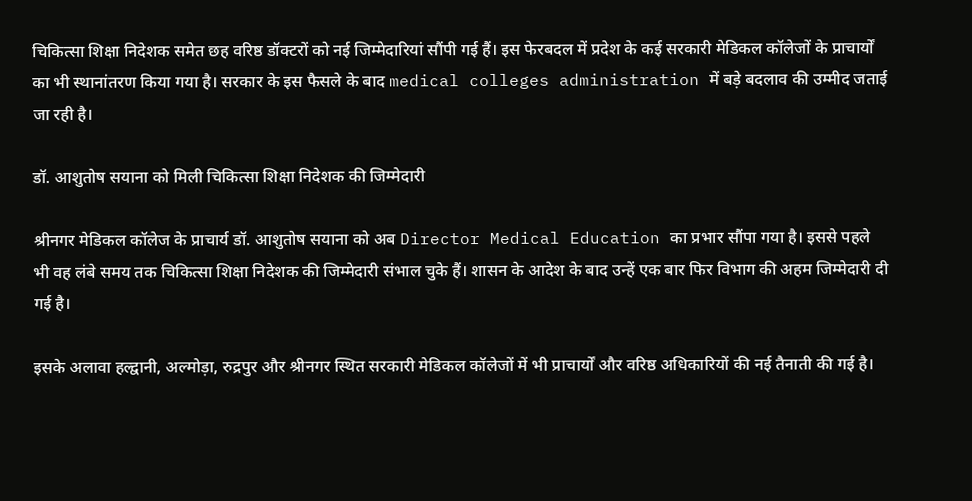चिकित्सा शिक्षा निदेशक समेत छह वरिष्ठ डॉक्टरों को नई जिम्मेदारियां सौंपी गई हैं। इस फेरबदल में प्रदेश के कई सरकारी मेडिकल कॉलेजों के प्राचार्यों का भी स्थानांतरण किया गया है। सरकार के इस फैसले के बाद medical colleges administration में बड़े बदलाव की उम्मीद जताई जा रही है।

डॉ. आशुतोष सयाना को मिली चिकित्सा शिक्षा निदेशक की जिम्मेदारी

श्रीनगर मेडिकल कॉलेज के प्राचार्य डॉ. आशुतोष सयाना को अब Director Medical Education का प्रभार सौंपा गया है। इससे पहले भी वह लंबे समय तक चिकित्सा शिक्षा निदेशक की जिम्मेदारी संभाल चुके हैं। शासन के आदेश के बाद उन्हें एक बार फिर विभाग की अहम जिम्मेदारी दी गई है।

इसके अलावा हल्द्वानी, अल्मोड़ा, रुद्रपुर और श्रीनगर स्थित सरकारी मेडिकल कॉलेजों में भी प्राचार्यों और वरिष्ठ अधिकारियों की नई तैनाती की गई है।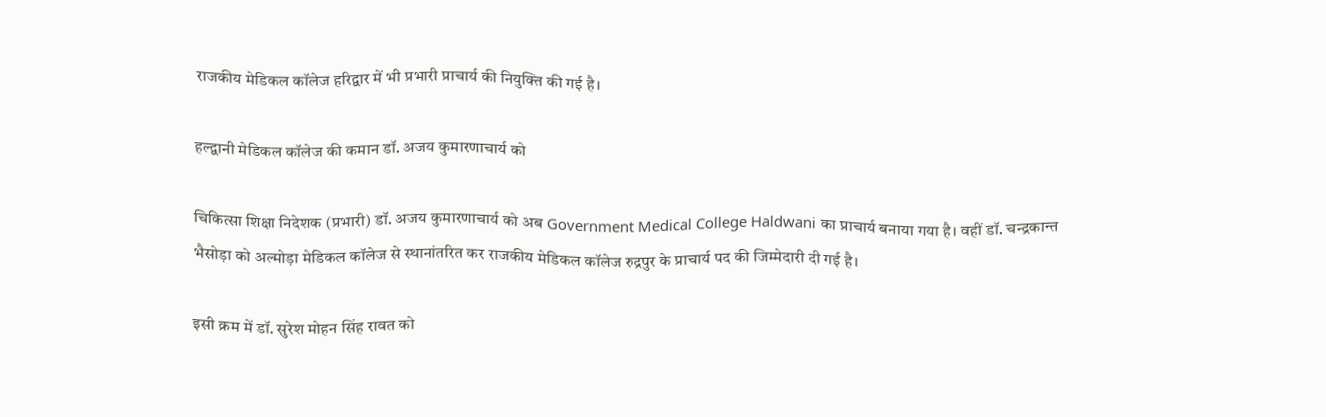राजकीय मेडिकल कॉलेज हरिद्वार में भी प्रभारी प्राचार्य की नियुक्ति की गई है।

हल्द्वानी मेडिकल कॉलेज की कमान डॉ. अजय कुमारणाचार्य को

चिकित्सा शिक्षा निदेशक (प्रभारी) डॉ. अजय कुमारणाचार्य को अब Government Medical College Haldwani का प्राचार्य बनाया गया है। वहीं डॉ. चन्द्रकान्त भैसोड़ा को अल्मोड़ा मेडिकल कॉलेज से स्थानांतरित कर राजकीय मेडिकल कॉलेज रुद्रपुर के प्राचार्य पद की जिम्मेदारी दी गई है।

इसी क्रम में डॉ. सुरेश मोहन सिंह रावत को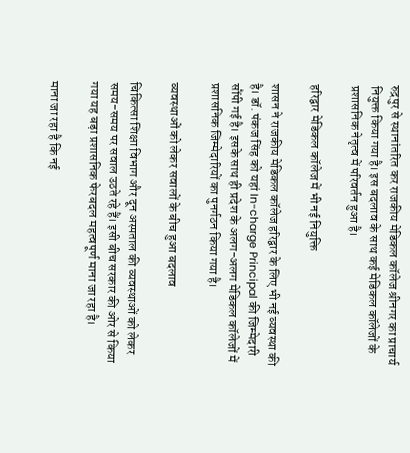रुद्रपुर से स्थानांतरित कर राजकीय मेडिकल कॉलेज श्रीनगर का प्राचार्य नियुक्त किया गया है। इस बदलाव के साथ कई मेडिकल कॉलेजों के प्रशासनिक नेतृत्व में परिवर्तन हुआ है।

हरिद्वार मेडिकल कॉलेज में भी नई नियुक्ति

शासन ने राजकीय मेडिकल कॉलेज हरिद्वार के लिए भी नई व्यवस्था की है। डॉ. पंकज सिंह को यहां In-charge Principal की जिम्मेदारी सौंपी गई है। इसके साथ ही प्रदेश के अलग-अलग मेडिकल कॉलेजों में प्रशासनिक जिम्मेदारियों का पुनर्गठन किया गया है।

व्यवस्थाओं को लेकर सवालों के बीच हुआ बदलाव

चिकित्सा शिक्षा विभाग और दून अस्पताल की व्यवस्थाओं को लेकर समय-समय पर सवाल उठते रहे हैं। इसी बीच सरकार की ओर से किया गया यह बड़ा प्रशासनिक फेरबदल महत्वपूर्ण माना जा रहा है।

माना जा रहा है कि नई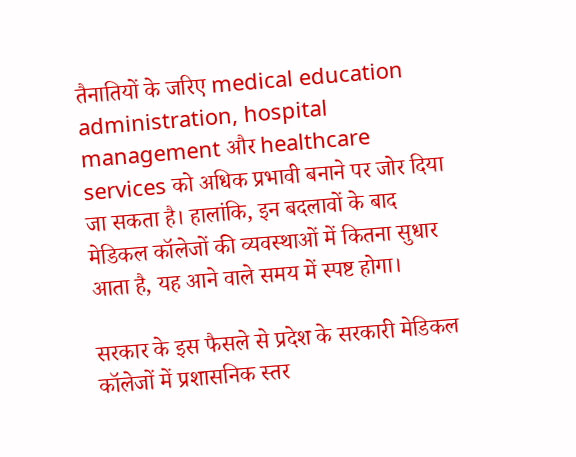तैनातियों के जरिए medical education administration, hospital management और healthcare services को अधिक प्रभावी बनाने पर जोर दिया जा सकता है। हालांकि, इन बदलावों के बाद मेडिकल कॉलेजों की व्यवस्थाओं में कितना सुधार आता है, यह आने वाले समय में स्पष्ट होगा।

सरकार के इस फैसले से प्रदेश के सरकारी मेडिकल कॉलेजों में प्रशासनिक स्तर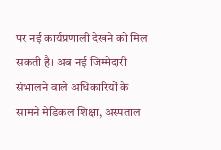पर नई कार्यप्रणाली देखने को मिल सकती है। अब नई जिम्मेदारी संभालने वाले अधिकारियों के सामने मेडिकल शिक्षा, अस्पताल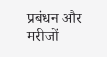प्रबंधन और मरीजों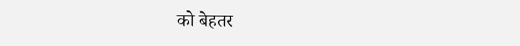को बेहतर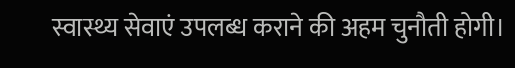स्वास्थ्य सेवाएं उपलब्ध कराने की अहम चुनौती होगी।